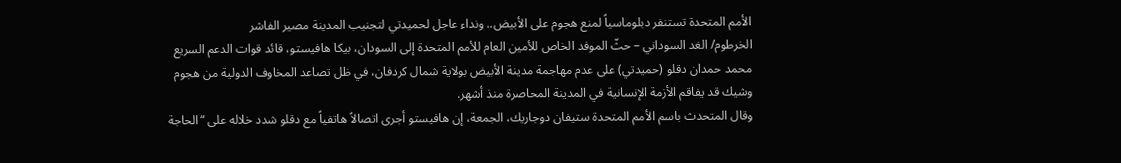الأمم المتحدة تستنفر دبلوماسياً لمنع هجوم على الأبيض.. ونداء عاجل لحميدتي لتجنيب المدينة مصير الفاشر
الخرطوم/ الغد السوداني – حثّ الموفد الخاص للأمين العام للأمم المتحدة إلى السودان، بيكا هافيستو، قائد قوات الدعم السريع محمد حمدان دقلو (حميدتي) على عدم مهاجمة مدينة الأبيض بولاية شمال كردفان، في ظل تصاعد المخاوف الدولية من هجوم وشيك قد يفاقم الأزمة الإنسانية في المدينة المحاصرة منذ أشهر.
وقال المتحدث باسم الأمم المتحدة ستيفان دوجاريك، الجمعة، إن هافيستو أجرى اتصالاً هاتفياً مع دقلو شدد خلاله على “الحاجة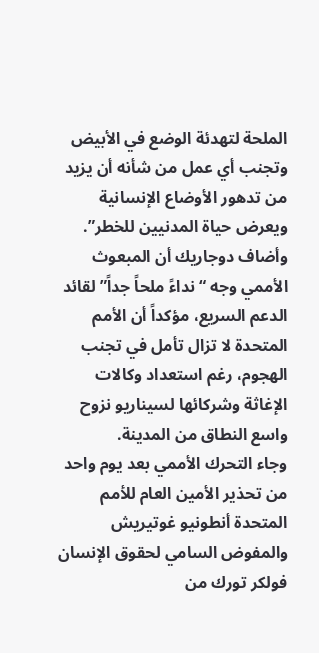الملحة لتهدئة الوضع في الأبيض وتجنب أي عمل من شأنه أن يزيد من تدهور الأوضاع الإنسانية ويعرض حياة المدنيين للخطر”.
وأضاف دوجاريك أن المبعوث الأممي وجه “نداءً ملحاً جداً” لقائد الدعم السريع، مؤكداً أن الأمم المتحدة لا تزال تأمل في تجنب الهجوم، رغم استعداد وكالات الإغاثة وشركائها لسيناريو نزوح واسع النطاق من المدينة.
وجاء التحرك الأممي بعد يوم واحد من تحذير الأمين العام للأمم المتحدة أنطونيو غوتيريش والمفوض السامي لحقوق الإنسان فولكر تورك من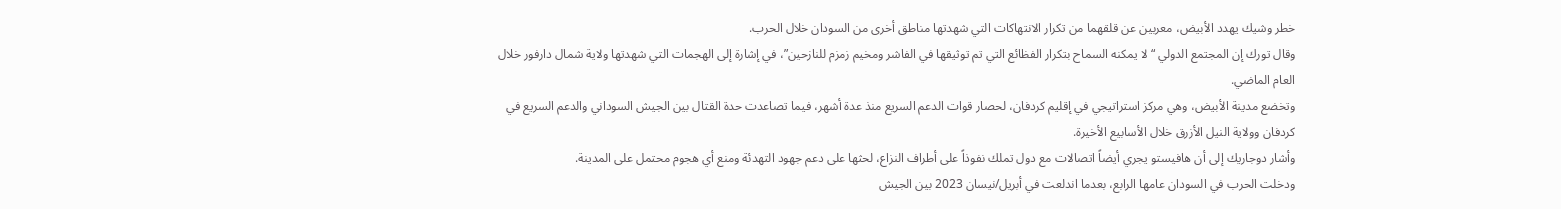خطر وشيك يهدد الأبيض، معربين عن قلقهما من تكرار الانتهاكات التي شهدتها مناطق أخرى من السودان خلال الحرب.
وقال تورك إن المجتمع الدولي “لا يمكنه السماح بتكرار الفظائع التي تم توثيقها في الفاشر ومخيم زمزم للنازحين”، في إشارة إلى الهجمات التي شهدتها ولاية شمال دارفور خلال العام الماضي.
وتخضع مدينة الأبيض، وهي مركز استراتيجي في إقليم كردفان، لحصار قوات الدعم السريع منذ عدة أشهر، فيما تصاعدت حدة القتال بين الجيش السوداني والدعم السريع في كردفان وولاية النيل الأزرق خلال الأسابيع الأخيرة.
وأشار دوجاريك إلى أن هافيستو يجري أيضاً اتصالات مع دول تملك نفوذاً على أطراف النزاع، لحثها على دعم جهود التهدئة ومنع أي هجوم محتمل على المدينة.
ودخلت الحرب في السودان عامها الرابع، بعدما اندلعت في أبريل/نيسان 2023 بين الجيش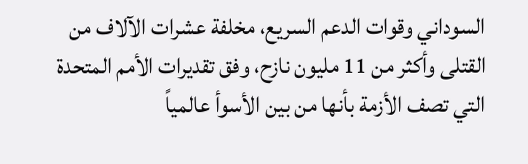السوداني وقوات الدعم السريع، مخلفة عشرات الآلاف من القتلى وأكثر من 11 مليون نازح، وفق تقديرات الأمم المتحدة التي تصف الأزمة بأنها من بين الأسوأ عالمياً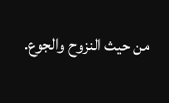من حيث النزوح والجوع.